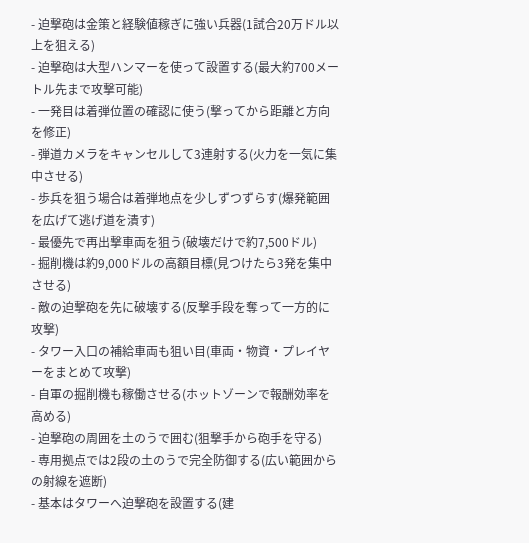- 迫撃砲は金策と経験値稼ぎに強い兵器(1試合20万ドル以上を狙える)
- 迫撃砲は大型ハンマーを使って設置する(最大約700メートル先まで攻撃可能)
- 一発目は着弾位置の確認に使う(撃ってから距離と方向を修正)
- 弾道カメラをキャンセルして3連射する(火力を一気に集中させる)
- 歩兵を狙う場合は着弾地点を少しずつずらす(爆発範囲を広げて逃げ道を潰す)
- 最優先で再出撃車両を狙う(破壊だけで約7,500ドル)
- 掘削機は約9,000ドルの高額目標(見つけたら3発を集中させる)
- 敵の迫撃砲を先に破壊する(反撃手段を奪って一方的に攻撃)
- タワー入口の補給車両も狙い目(車両・物資・プレイヤーをまとめて攻撃)
- 自軍の掘削機も稼働させる(ホットゾーンで報酬効率を高める)
- 迫撃砲の周囲を土のうで囲む(狙撃手から砲手を守る)
- 専用拠点では2段の土のうで完全防御する(広い範囲からの射線を遮断)
- 基本はタワーへ迫撃砲を設置する(建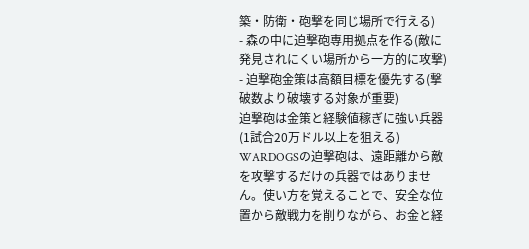築・防衛・砲撃を同じ場所で行える)
- 森の中に迫撃砲専用拠点を作る(敵に発見されにくい場所から一方的に攻撃)
- 迫撃砲金策は高額目標を優先する(撃破数より破壊する対象が重要)
迫撃砲は金策と経験値稼ぎに強い兵器(1試合20万ドル以上を狙える)
WARDOGSの迫撃砲は、遠距離から敵を攻撃するだけの兵器ではありません。使い方を覚えることで、安全な位置から敵戦力を削りながら、お金と経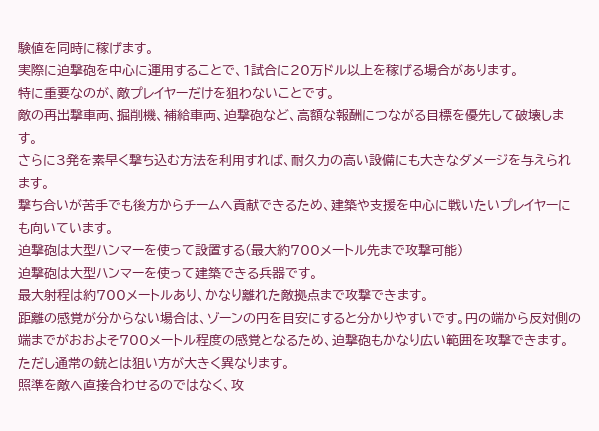験値を同時に稼げます。
実際に迫撃砲を中心に運用することで、1試合に20万ドル以上を稼げる場合があります。
特に重要なのが、敵プレイヤーだけを狙わないことです。
敵の再出撃車両、掘削機、補給車両、迫撃砲など、高額な報酬につながる目標を優先して破壊します。
さらに3発を素早く撃ち込む方法を利用すれば、耐久力の高い設備にも大きなダメージを与えられます。
撃ち合いが苦手でも後方からチームへ貢献できるため、建築や支援を中心に戦いたいプレイヤーにも向いています。
迫撃砲は大型ハンマーを使って設置する(最大約700メートル先まで攻撃可能)
迫撃砲は大型ハンマーを使って建築できる兵器です。
最大射程は約700メートルあり、かなり離れた敵拠点まで攻撃できます。
距離の感覚が分からない場合は、ゾーンの円を目安にすると分かりやすいです。円の端から反対側の端までがおおよそ700メートル程度の感覚となるため、迫撃砲もかなり広い範囲を攻撃できます。
ただし通常の銃とは狙い方が大きく異なります。
照準を敵へ直接合わせるのではなく、攻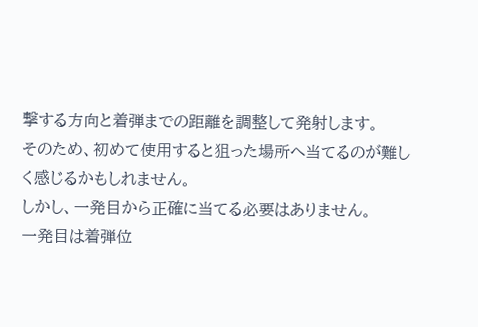撃する方向と着弾までの距離を調整して発射します。
そのため、初めて使用すると狙った場所へ当てるのが難しく感じるかもしれません。
しかし、一発目から正確に当てる必要はありません。
一発目は着弾位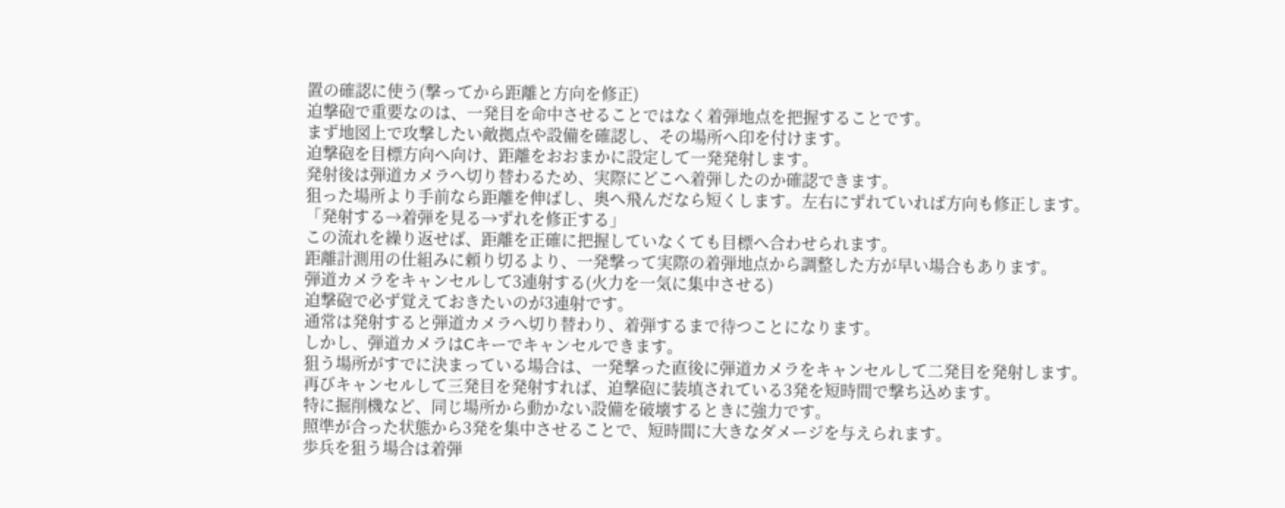置の確認に使う(撃ってから距離と方向を修正)
迫撃砲で重要なのは、一発目を命中させることではなく着弾地点を把握することです。
まず地図上で攻撃したい敵拠点や設備を確認し、その場所へ印を付けます。
迫撃砲を目標方向へ向け、距離をおおまかに設定して一発発射します。
発射後は弾道カメラへ切り替わるため、実際にどこへ着弾したのか確認できます。
狙った場所より手前なら距離を伸ばし、奥へ飛んだなら短くします。左右にずれていれば方向も修正します。
「発射する→着弾を見る→ずれを修正する」
この流れを繰り返せば、距離を正確に把握していなくても目標へ合わせられます。
距離計測用の仕組みに頼り切るより、一発撃って実際の着弾地点から調整した方が早い場合もあります。
弾道カメラをキャンセルして3連射する(火力を一気に集中させる)
迫撃砲で必ず覚えておきたいのが3連射です。
通常は発射すると弾道カメラへ切り替わり、着弾するまで待つことになります。
しかし、弾道カメラはCキーでキャンセルできます。
狙う場所がすでに決まっている場合は、一発撃った直後に弾道カメラをキャンセルして二発目を発射します。
再びキャンセルして三発目を発射すれば、迫撃砲に装填されている3発を短時間で撃ち込めます。
特に掘削機など、同じ場所から動かない設備を破壊するときに強力です。
照準が合った状態から3発を集中させることで、短時間に大きなダメージを与えられます。
歩兵を狙う場合は着弾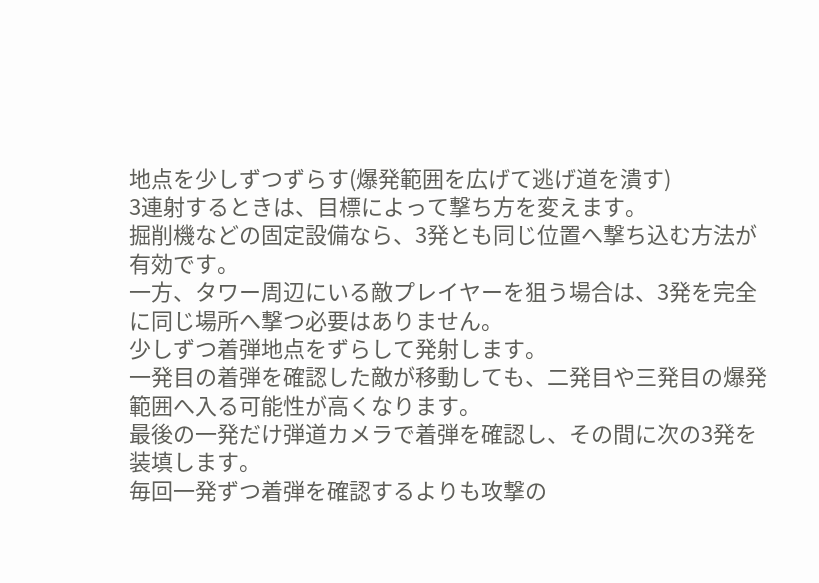地点を少しずつずらす(爆発範囲を広げて逃げ道を潰す)
3連射するときは、目標によって撃ち方を変えます。
掘削機などの固定設備なら、3発とも同じ位置へ撃ち込む方法が有効です。
一方、タワー周辺にいる敵プレイヤーを狙う場合は、3発を完全に同じ場所へ撃つ必要はありません。
少しずつ着弾地点をずらして発射します。
一発目の着弾を確認した敵が移動しても、二発目や三発目の爆発範囲へ入る可能性が高くなります。
最後の一発だけ弾道カメラで着弾を確認し、その間に次の3発を装填します。
毎回一発ずつ着弾を確認するよりも攻撃の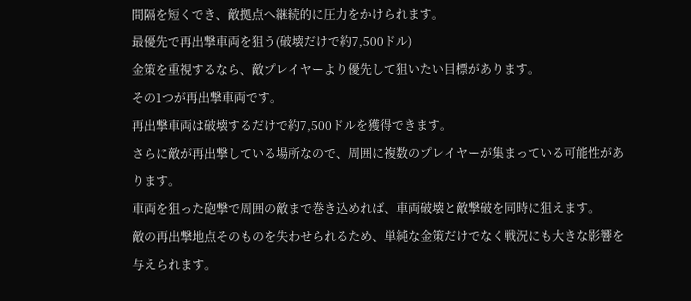間隔を短くでき、敵拠点へ継続的に圧力をかけられます。
最優先で再出撃車両を狙う(破壊だけで約7,500ドル)
金策を重視するなら、敵プレイヤーより優先して狙いたい目標があります。
その1つが再出撃車両です。
再出撃車両は破壊するだけで約7,500ドルを獲得できます。
さらに敵が再出撃している場所なので、周囲に複数のプレイヤーが集まっている可能性があります。
車両を狙った砲撃で周囲の敵まで巻き込めれば、車両破壊と敵撃破を同時に狙えます。
敵の再出撃地点そのものを失わせられるため、単純な金策だけでなく戦況にも大きな影響を与えられます。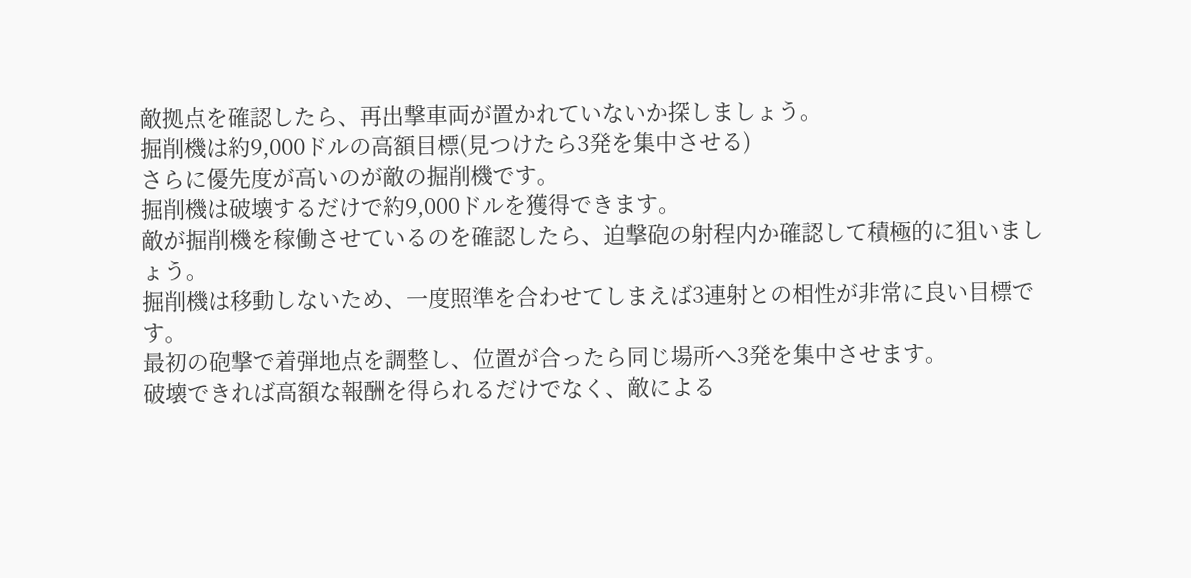敵拠点を確認したら、再出撃車両が置かれていないか探しましょう。
掘削機は約9,000ドルの高額目標(見つけたら3発を集中させる)
さらに優先度が高いのが敵の掘削機です。
掘削機は破壊するだけで約9,000ドルを獲得できます。
敵が掘削機を稼働させているのを確認したら、迫撃砲の射程内か確認して積極的に狙いましょう。
掘削機は移動しないため、一度照準を合わせてしまえば3連射との相性が非常に良い目標です。
最初の砲撃で着弾地点を調整し、位置が合ったら同じ場所へ3発を集中させます。
破壊できれば高額な報酬を得られるだけでなく、敵による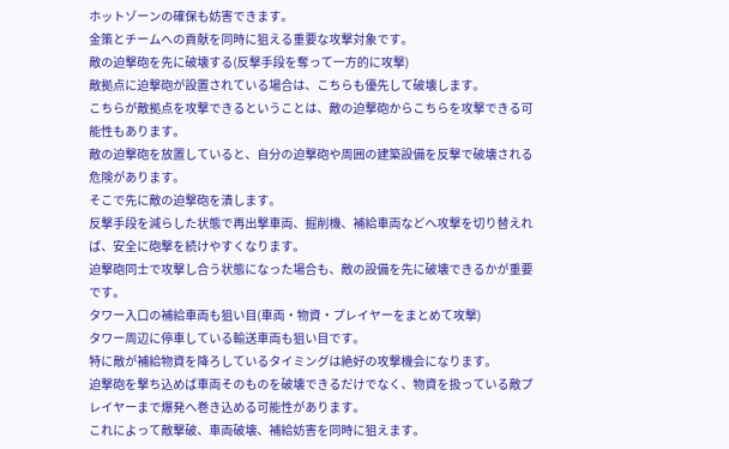ホットゾーンの確保も妨害できます。
金策とチームへの貢献を同時に狙える重要な攻撃対象です。
敵の迫撃砲を先に破壊する(反撃手段を奪って一方的に攻撃)
敵拠点に迫撃砲が設置されている場合は、こちらも優先して破壊します。
こちらが敵拠点を攻撃できるということは、敵の迫撃砲からこちらを攻撃できる可能性もあります。
敵の迫撃砲を放置していると、自分の迫撃砲や周囲の建築設備を反撃で破壊される危険があります。
そこで先に敵の迫撃砲を潰します。
反撃手段を減らした状態で再出撃車両、掘削機、補給車両などへ攻撃を切り替えれば、安全に砲撃を続けやすくなります。
迫撃砲同士で攻撃し合う状態になった場合も、敵の設備を先に破壊できるかが重要です。
タワー入口の補給車両も狙い目(車両・物資・プレイヤーをまとめて攻撃)
タワー周辺に停車している輸送車両も狙い目です。
特に敵が補給物資を降ろしているタイミングは絶好の攻撃機会になります。
迫撃砲を撃ち込めば車両そのものを破壊できるだけでなく、物資を扱っている敵プレイヤーまで爆発へ巻き込める可能性があります。
これによって敵撃破、車両破壊、補給妨害を同時に狙えます。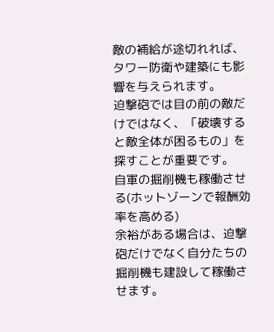敵の補給が途切れれば、タワー防衛や建築にも影響を与えられます。
迫撃砲では目の前の敵だけではなく、「破壊すると敵全体が困るもの」を探すことが重要です。
自軍の掘削機も稼働させる(ホットゾーンで報酬効率を高める)
余裕がある場合は、迫撃砲だけでなく自分たちの掘削機も建設して稼働させます。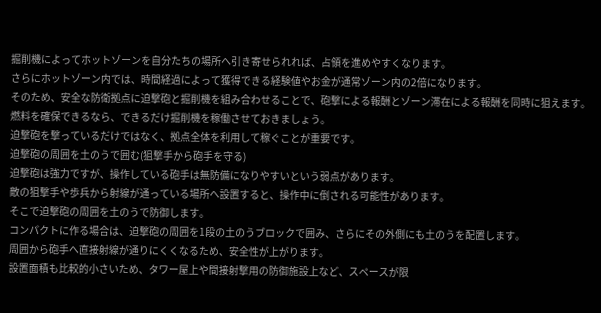掘削機によってホットゾーンを自分たちの場所へ引き寄せられれば、占領を進めやすくなります。
さらにホットゾーン内では、時間経過によって獲得できる経験値やお金が通常ゾーン内の2倍になります。
そのため、安全な防衛拠点に迫撃砲と掘削機を組み合わせることで、砲撃による報酬とゾーン滞在による報酬を同時に狙えます。
燃料を確保できるなら、できるだけ掘削機を稼働させておきましょう。
迫撃砲を撃っているだけではなく、拠点全体を利用して稼ぐことが重要です。
迫撃砲の周囲を土のうで囲む(狙撃手から砲手を守る)
迫撃砲は強力ですが、操作している砲手は無防備になりやすいという弱点があります。
敵の狙撃手や歩兵から射線が通っている場所へ設置すると、操作中に倒される可能性があります。
そこで迫撃砲の周囲を土のうで防御します。
コンパクトに作る場合は、迫撃砲の周囲を1段の土のうブロックで囲み、さらにその外側にも土のうを配置します。
周囲から砲手へ直接射線が通りにくくなるため、安全性が上がります。
設置面積も比較的小さいため、タワー屋上や間接射撃用の防御施設上など、スペースが限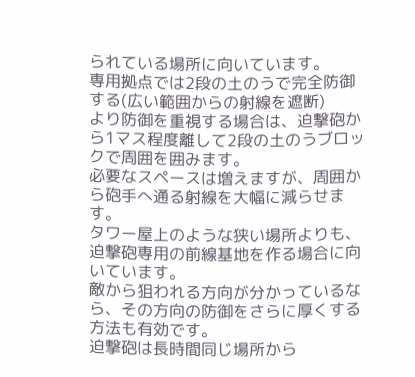られている場所に向いています。
専用拠点では2段の土のうで完全防御する(広い範囲からの射線を遮断)
より防御を重視する場合は、迫撃砲から1マス程度離して2段の土のうブロックで周囲を囲みます。
必要なスペースは増えますが、周囲から砲手へ通る射線を大幅に減らせます。
タワー屋上のような狭い場所よりも、迫撃砲専用の前線基地を作る場合に向いています。
敵から狙われる方向が分かっているなら、その方向の防御をさらに厚くする方法も有効です。
迫撃砲は長時間同じ場所から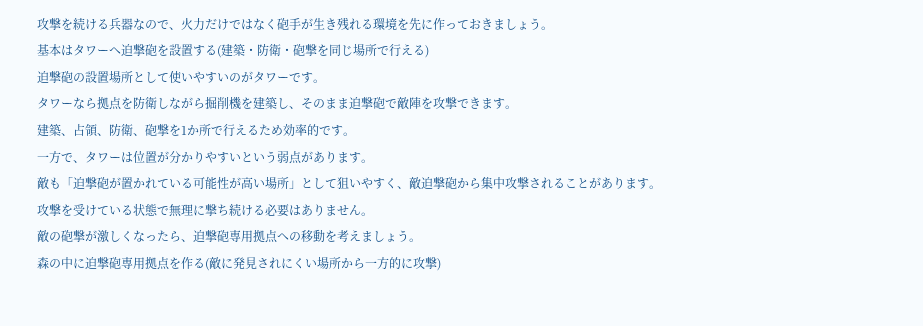攻撃を続ける兵器なので、火力だけではなく砲手が生き残れる環境を先に作っておきましょう。
基本はタワーへ迫撃砲を設置する(建築・防衛・砲撃を同じ場所で行える)
迫撃砲の設置場所として使いやすいのがタワーです。
タワーなら拠点を防衛しながら掘削機を建築し、そのまま迫撃砲で敵陣を攻撃できます。
建築、占領、防衛、砲撃を1か所で行えるため効率的です。
一方で、タワーは位置が分かりやすいという弱点があります。
敵も「迫撃砲が置かれている可能性が高い場所」として狙いやすく、敵迫撃砲から集中攻撃されることがあります。
攻撃を受けている状態で無理に撃ち続ける必要はありません。
敵の砲撃が激しくなったら、迫撃砲専用拠点への移動を考えましょう。
森の中に迫撃砲専用拠点を作る(敵に発見されにくい場所から一方的に攻撃)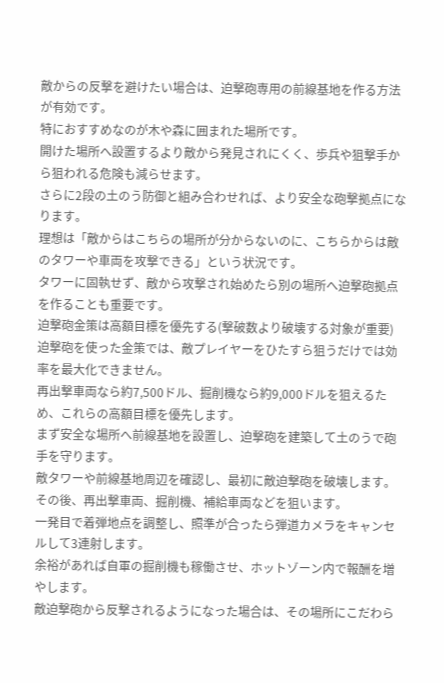敵からの反撃を避けたい場合は、迫撃砲専用の前線基地を作る方法が有効です。
特におすすめなのが木や森に囲まれた場所です。
開けた場所へ設置するより敵から発見されにくく、歩兵や狙撃手から狙われる危険も減らせます。
さらに2段の土のう防御と組み合わせれば、より安全な砲撃拠点になります。
理想は「敵からはこちらの場所が分からないのに、こちらからは敵のタワーや車両を攻撃できる」という状況です。
タワーに固執せず、敵から攻撃され始めたら別の場所へ迫撃砲拠点を作ることも重要です。
迫撃砲金策は高額目標を優先する(撃破数より破壊する対象が重要)
迫撃砲を使った金策では、敵プレイヤーをひたすら狙うだけでは効率を最大化できません。
再出撃車両なら約7,500ドル、掘削機なら約9,000ドルを狙えるため、これらの高額目標を優先します。
まず安全な場所へ前線基地を設置し、迫撃砲を建築して土のうで砲手を守ります。
敵タワーや前線基地周辺を確認し、最初に敵迫撃砲を破壊します。その後、再出撃車両、掘削機、補給車両などを狙います。
一発目で着弾地点を調整し、照準が合ったら弾道カメラをキャンセルして3連射します。
余裕があれば自軍の掘削機も稼働させ、ホットゾーン内で報酬を増やします。
敵迫撃砲から反撃されるようになった場合は、その場所にこだわら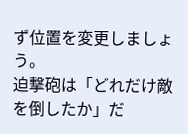ず位置を変更しましょう。
迫撃砲は「どれだけ敵を倒したか」だ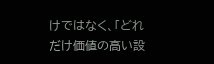けではなく、「どれだけ価値の高い設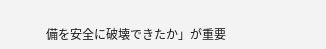備を安全に破壊できたか」が重要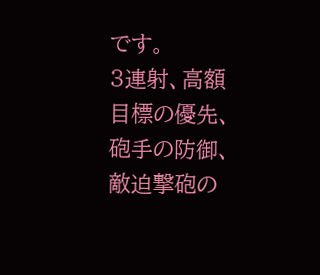です。
3連射、高額目標の優先、砲手の防御、敵迫撃砲の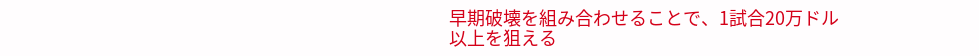早期破壊を組み合わせることで、1試合20万ドル以上を狙える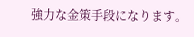強力な金策手段になります。